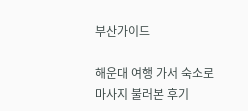부산가이드

해운대 여행 가서 숙소로 마사지 불러본 후기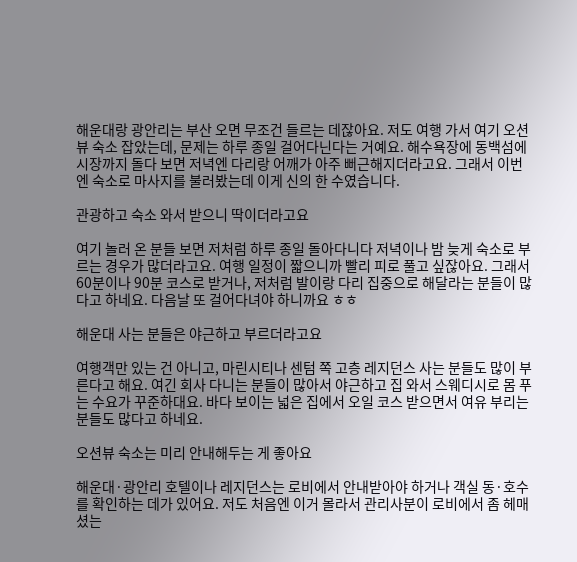해운대랑 광안리는 부산 오면 무조건 들르는 데잖아요. 저도 여행 가서 여기 오션뷰 숙소 잡았는데, 문제는 하루 종일 걸어다닌다는 거예요. 해수욕장에 동백섬에 시장까지 돌다 보면 저녁엔 다리랑 어깨가 아주 뻐근해지더라고요. 그래서 이번엔 숙소로 마사지를 불러봤는데 이게 신의 한 수였습니다.

관광하고 숙소 와서 받으니 딱이더라고요

여기 놀러 온 분들 보면 저처럼 하루 종일 돌아다니다 저녁이나 밤 늦게 숙소로 부르는 경우가 많더라고요. 여행 일정이 짧으니까 빨리 피로 풀고 싶잖아요. 그래서 60분이나 90분 코스로 받거나, 저처럼 발이랑 다리 집중으로 해달라는 분들이 많다고 하네요. 다음날 또 걸어다녀야 하니까요 ㅎㅎ

해운대 사는 분들은 야근하고 부르더라고요

여행객만 있는 건 아니고, 마린시티나 센텀 쪽 고층 레지던스 사는 분들도 많이 부른다고 해요. 여긴 회사 다니는 분들이 많아서 야근하고 집 와서 스웨디시로 몸 푸는 수요가 꾸준하대요. 바다 보이는 넓은 집에서 오일 코스 받으면서 여유 부리는 분들도 많다고 하네요.

오션뷰 숙소는 미리 안내해두는 게 좋아요

해운대·광안리 호텔이나 레지던스는 로비에서 안내받아야 하거나 객실 동·호수를 확인하는 데가 있어요. 저도 처음엔 이거 몰라서 관리사분이 로비에서 좀 헤매셨는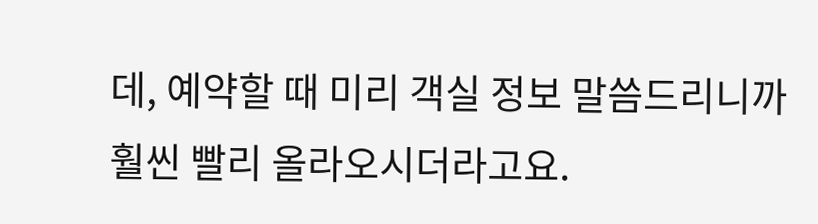데, 예약할 때 미리 객실 정보 말씀드리니까 훨씬 빨리 올라오시더라고요.